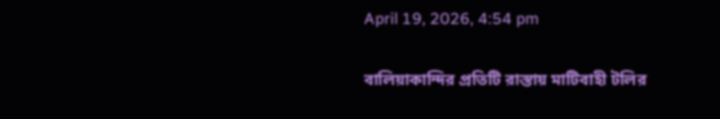April 19, 2026, 4:54 pm

বালিয়াকান্দির প্রতিটি রাস্তায় মাটিবাহী টলির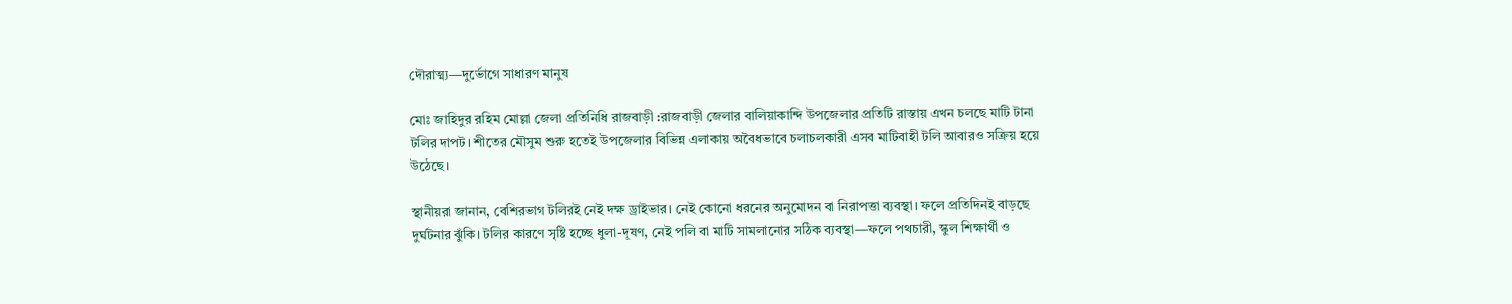দৌরাত্ম্য—দুর্ভোগে সাধারণ মানুষ

মোঃ জাহিদুর রহিম মোল্লা জেলা প্রতিনিধি রাজবাড়ী :রাজবাড়ী জেলার বালিয়াকান্দি উপজেলার প্রতিটি রাস্তায় এখন চলছে মাটি টানা টলির দাপট। শীতের মৌসুম শুরু হতেই উপজেলার বিভিন্ন এলাকায় অবৈধভাবে চলাচলকারী এসব মাটিবাহী টলি আবারও সক্রিয় হয়ে উঠেছে।

স্থানীয়রা জানান, বেশিরভাগ টলিরই নেই দক্ষ ড্রাইভার। নেই কোনো ধরনের অনুমোদন বা নিরাপত্তা ব্যবস্থা। ফলে প্রতিদিনই বাড়ছে দুর্ঘটনার ঝুঁকি। টলির কারণে সৃষ্টি হচ্ছে ধুলা-দূষণ, নেই পলি বা মাটি সামলানোর সঠিক ব্যবস্থা—ফলে পথচারী, স্কুল শিক্ষার্থী ও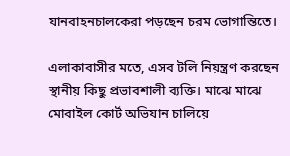যানবাহনচালকেরা পড়ছেন চরম ভোগান্তিতে।

এলাকাবাসীর মতে, এসব টলি নিয়ন্ত্রণ করছেন স্থানীয় কিছু প্রভাবশালী ব্যক্তি। মাঝে মাঝে মোবাইল কোর্ট অভিযান চালিয়ে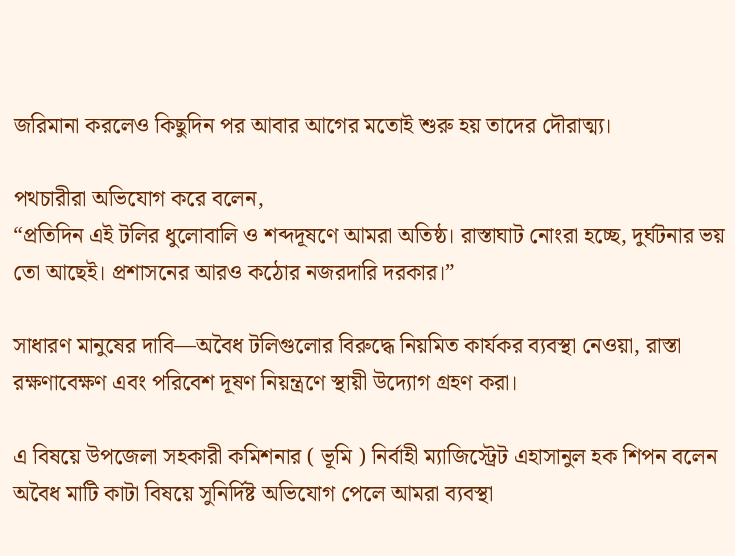জরিমানা করলেও কিছুদিন পর আবার আগের মতোই শুরু হয় তাদের দৌরাত্ম্য।

পথচারীরা অভিযোগ করে বলেন,
“প্রতিদিন এই টলির ধুলোবালি ও শব্দদূষণে আমরা অতিষ্ঠ। রাস্তাঘাট নোংরা হচ্ছে, দুর্ঘটনার ভয় তো আছেই। প্রশাসনের আরও কঠোর নজরদারি দরকার।”

সাধারণ মানুষের দাবি—অবৈধ টলিগুলোর বিরুদ্ধে নিয়মিত কার্যকর ব্যবস্থা নেওয়া, রাস্তা রক্ষণাবেক্ষণ এবং পরিবেশ দূষণ নিয়ন্ত্রণে স্থায়ী উদ্যোগ গ্রহণ করা।

এ বিষয়ে উপজেলা সহকারী কমিশনার ( ভূমি ) নির্বাহী ম্যাজিস্ট্রেট এহাসানুল হক শিপন বলেন অবৈধ মাটি কাটা বিষয়ে সুনির্দিষ্ট অভিযোগ পেলে আমরা ব্যবস্থা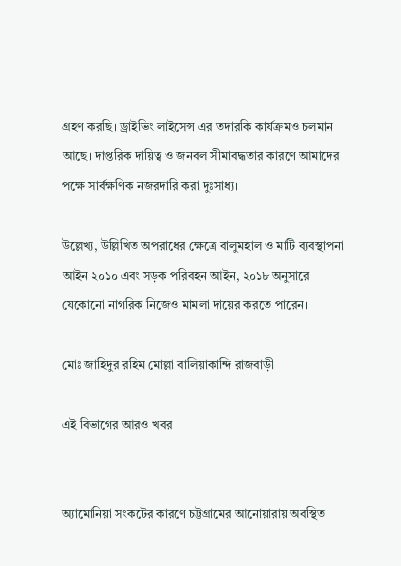গ্রহণ করছি। ড্রাইভিং লাইসেন্স এর তদারকি কার্যক্রমও চলমান আছে। দাপ্তরিক দায়িত্ব ও জনবল সীমাবদ্ধতার কারণে আমাদের পক্ষে সার্বক্ষণিক নজরদারি করা দুঃসাধ্য।

উল্লেখ্য, উল্লিখিত অপরাধের ক্ষেত্রে বালুমহাল ও মাটি ব্যবস্থাপনা আইন ২০১০ এবং সড়ক পরিবহন আইন, ২০১৮ অনুসারে যেকোনো নাগরিক নিজেও মামলা দায়ের করতে পারেন।

মোঃ জাহিদুর রহিম মোল্লা বালিয়াকান্দি রাজবাড়ী

এই বিভাগের আরও খবর


অ্যামোনিয়া সংকটের কারণে চট্টগ্রামের আনোয়ারায় অবস্থিত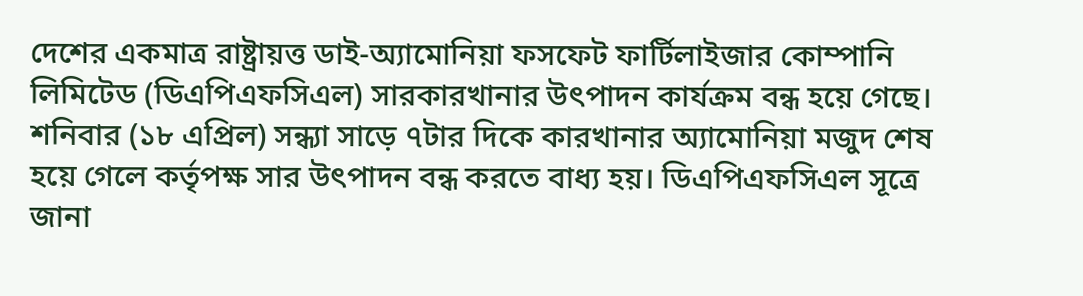দেশের একমাত্র রাষ্ট্রায়ত্ত ডাই-অ্যামোনিয়া ফসফেট ফার্টিলাইজার কোম্পানি লিমিটেড (ডিএপিএফসিএল) সারকারখানার উৎপাদন কার্যক্রম বন্ধ হয়ে গেছে। শনিবার (১৮ এপ্রিল) সন্ধ্যা সাড়ে ৭টার দিকে কারখানার অ্যামোনিয়া মজুদ শেষ হয়ে গেলে কর্তৃপক্ষ সার উৎপাদন বন্ধ করতে বাধ্য হয়। ডিএপিএফসিএল সূত্রে জানা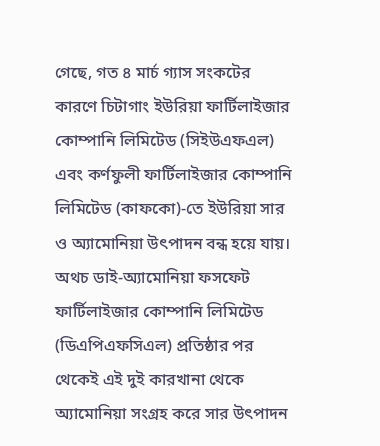গেছে, গত ৪ মার্চ গ্যাস সংকটের কারণে চিটাগাং ইউরিয়া ফার্টিলাইজার কোম্পানি লিমিটেড (সিইউএফএল) এবং কর্ণফুলী ফার্টিলাইজার কোম্পানি লিমিটেড (কাফকো)-তে ইউরিয়া সার ও অ্যামোনিয়া উৎপাদন বন্ধ হয়ে যায়। অথচ ডাই-অ্যামোনিয়া ফসফেট ফার্টিলাইজার কোম্পানি লিমিটেড (ডিএপিএফসিএল) প্রতিষ্ঠার পর থেকেই এই দুই কারখানা থেকে অ্যামোনিয়া সংগ্রহ করে সার উৎপাদন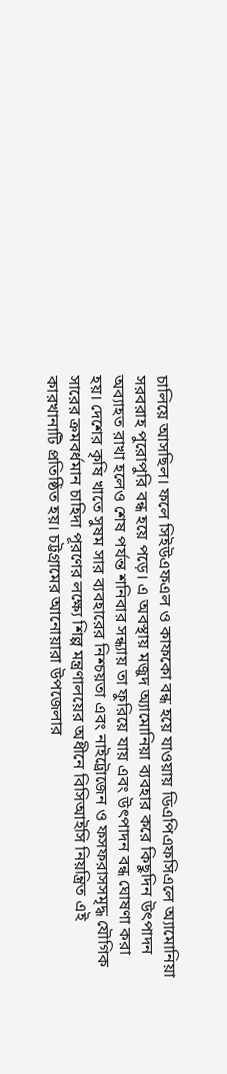চালিয়ে আসছিল। ফলে সিইউএফএল ও কাফকো বন্ধ হয়ে যাওয়ায় ডিএপিএফসিএলে অ্যামোনিয়া সরবরাহ পুরোপুরি বন্ধ হয়ে পড়ে। এ অবস্থায় মজুদ অ্যামোনিয়া ব্যবহার করে কিছুদিন উৎপাদন অব্যাহত রাখা হলেও শেষ পর্যন্ত শনিবার সন্ধ্যায় তা ফুরিয়ে যায় এবং উৎপাদন বন্ধ ঘোষণা করা হয়। দেশের কৃষি খাতে সুষম সার ব্যবহারের নিশ্চয়তা এবং নাইট্রোজেন ও ফসফরাসসমৃদ্ধ যৌগিক সারের ক্রমবর্ধমান চাহিদা পূরণের লক্ষ্যে শিল্প মন্ত্রণালয়ের অধীনে বিসিআইসি নিয়ন্ত্রিত এই কারখানাটি প্রতিষ্ঠিত হয়। চট্টগ্রামের আনোয়ারা উপজেলার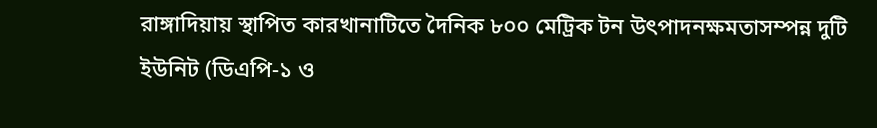রাঙ্গাদিয়ায় স্থাপিত কারখানাটিতে দৈনিক ৮০০ মেট্রিক টন উৎপাদনক্ষমতাসম্পন্ন দুটি ইউনিট (ডিএপি-১ ও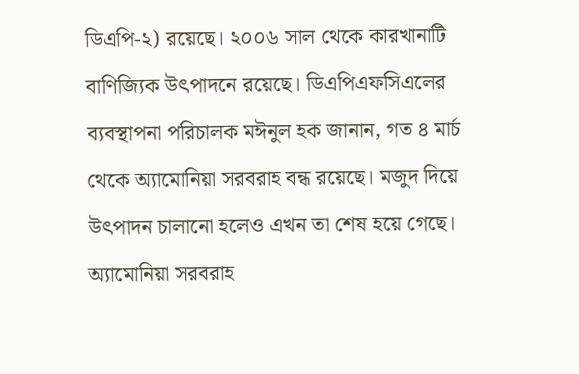ডিএপি-২) রয়েছে। ২০০৬ সাল থেকে কারখানাটি বাণিজ্যিক উৎপাদনে রয়েছে। ডিএপিএফসিএলের ব্যবস্থাপনা পরিচালক মঈনুল হক জানান, গত ৪ মার্চ থেকে অ্যামোনিয়া সরবরাহ বন্ধ রয়েছে। মজুদ দিয়ে উৎপাদন চালানো হলেও এখন তা শেষ হয়ে গেছে। অ্যামোনিয়া সরবরাহ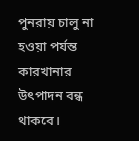পুনরায় চালু না হওয়া পর্যন্ত কারখানার উৎপাদন বন্ধ থাকবে।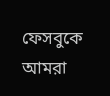ফেসবুকে আমরা